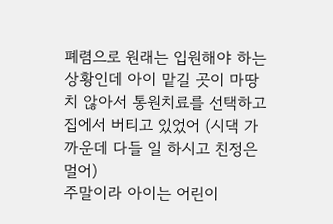폐렴으로 원래는 입원해야 하는 상황인데 아이 맡길 곳이 마땅치 않아서 통원치료를 선택하고 집에서 버티고 있었어 (시댁 가까운데 다들 일 하시고 친정은 멀어)
주말이라 아이는 어린이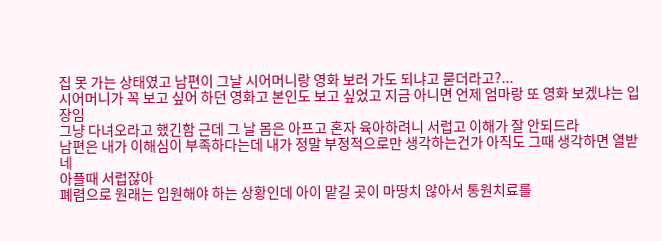집 못 가는 상태였고 남편이 그날 시어머니랑 영화 보러 가도 되냐고 묻더라고?...
시어머니가 꼭 보고 싶어 하던 영화고 본인도 보고 싶었고 지금 아니면 언제 엄마랑 또 영화 보겠냐는 입장임
그냥 다녀오라고 했긴함 근데 그 날 몸은 아프고 혼자 육아하려니 서럽고 이해가 잘 안되드라
남편은 내가 이해심이 부족하다는데 내가 정말 부정적으로만 생각하는건가 아직도 그때 생각하면 열받네
아플때 서럽잖아
폐렴으로 원래는 입원해야 하는 상황인데 아이 맡길 곳이 마땅치 않아서 통원치료를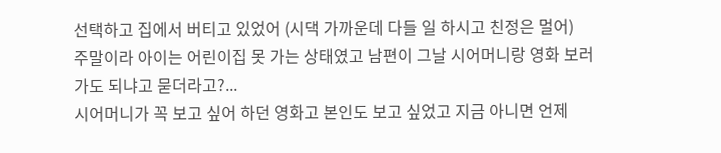선택하고 집에서 버티고 있었어 (시댁 가까운데 다들 일 하시고 친정은 멀어)
주말이라 아이는 어린이집 못 가는 상태였고 남편이 그날 시어머니랑 영화 보러 가도 되냐고 묻더라고?...
시어머니가 꼭 보고 싶어 하던 영화고 본인도 보고 싶었고 지금 아니면 언제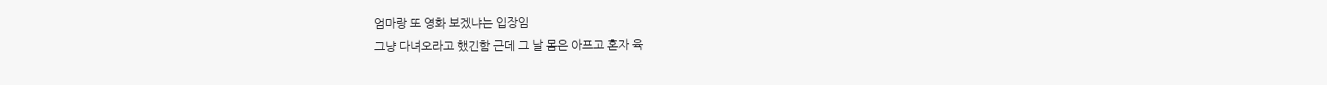엄마랑 또 영화 보겠냐는 입장임
그냥 다녀오라고 했긴함 근데 그 날 몸은 아프고 혼자 육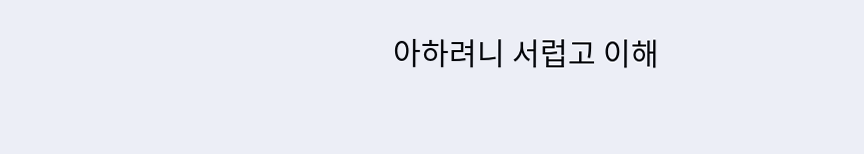아하려니 서럽고 이해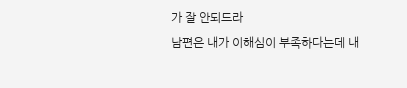가 잘 안되드라
남편은 내가 이해심이 부족하다는데 내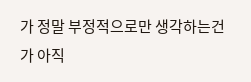가 정말 부정적으로만 생각하는건가 아직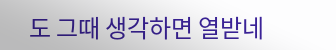도 그때 생각하면 열받네